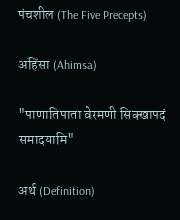पंचशील (The Five Precepts)

अहिंसा (Ahimsa)

"पाणातिपाता वेरमणी सिक्खापदं समादयामि"

अर्थ (Definition)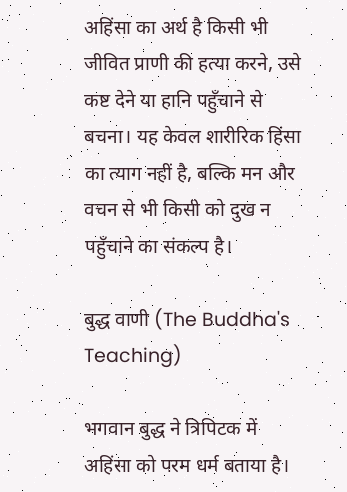अहिंसा का अर्थ है किसी भी जीवित प्राणी की हत्या करने, उसे कष्ट देने या हानि पहुँचाने से बचना। यह केवल शारीरिक हिंसा का त्याग नहीं है, बल्कि मन और वचन से भी किसी को दुख न पहुँचाने का संकल्प है।

बुद्ध वाणी (The Buddha's Teaching)

भगवान बुद्ध ने त्रिपिटक में अहिंसा को परम धर्म बताया है।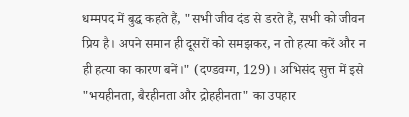धम्मपद में बुद्ध कहते हैं, "सभी जीव दंड से डरते हैं, सभी को जीवन प्रिय है। अपने समान ही दूसरों को समझकर, न तो हत्या करें और न ही हत्या का कारण बनें।" (दण्डवग्ग, 129)। अभिसंद सुत्त में इसे "भयहीनता, बैरहीनता और द्रोहहीनता" का उपहार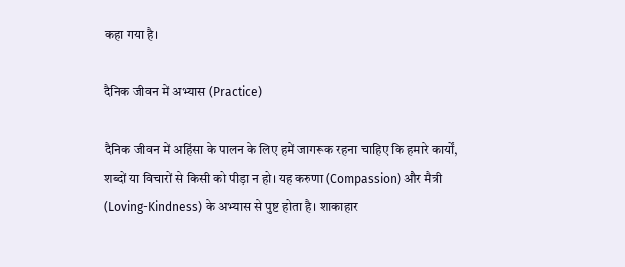कहा गया है।

दैनिक जीवन में अभ्यास (Practice)

दैनिक जीवन में अहिंसा के पालन के लिए हमें जागरूक रहना चाहिए कि हमारे कार्यों, शब्दों या विचारों से किसी को पीड़ा न हो। यह करुणा (Compassion) और मैत्री (Loving-Kindness) के अभ्यास से पुष्ट होता है। शाकाहार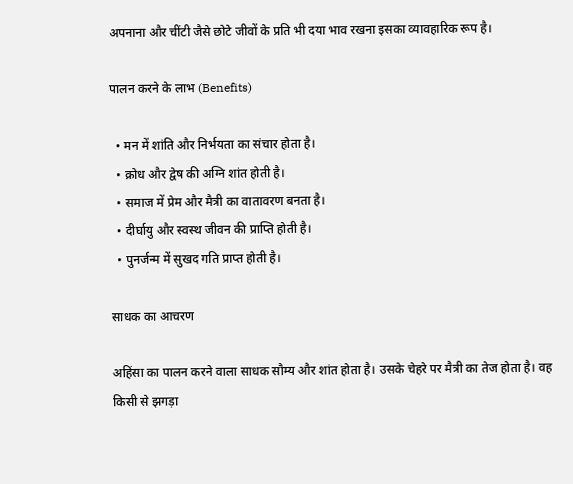अपनाना और चींटी जैसे छोटे जीवों के प्रति भी दया भाव रखना इसका व्यावहारिक रूप है।

पालन करने के लाभ (Benefits)

  • मन में शांति और निर्भयता का संचार होता है।
  • क्रोध और द्वेष की अग्नि शांत होती है।
  • समाज में प्रेम और मैत्री का वातावरण बनता है।
  • दीर्घायु और स्वस्थ जीवन की प्राप्ति होती है।
  • पुनर्जन्म में सुखद गति प्राप्त होती है।

साधक का आचरण

अहिंसा का पालन करने वाला साधक सौम्य और शांत होता है। उसके चेहरे पर मैत्री का तेज होता है। वह किसी से झगड़ा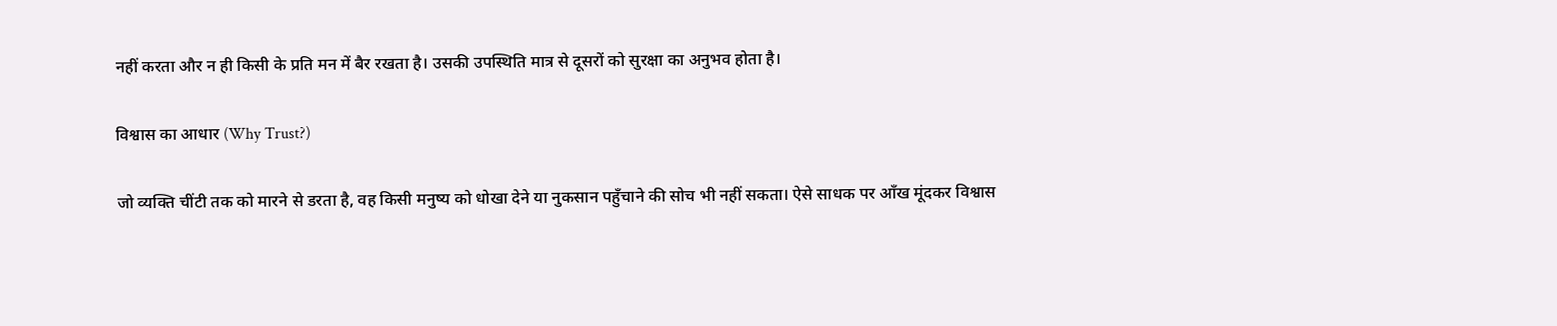नहीं करता और न ही किसी के प्रति मन में बैर रखता है। उसकी उपस्थिति मात्र से दूसरों को सुरक्षा का अनुभव होता है।

विश्वास का आधार (Why Trust?)

जो व्यक्ति चींटी तक को मारने से डरता है, वह किसी मनुष्य को धोखा देने या नुकसान पहुँचाने की सोच भी नहीं सकता। ऐसे साधक पर आँख मूंदकर विश्वास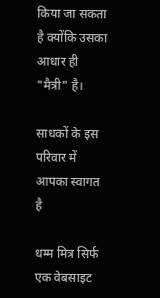किया जा सकता है क्योंकि उसका आधार ही "मैत्री" है।

साधकों के इस परिवार में आपका स्वागत है

धम्म मित्र सिर्फ एक वेबसाइट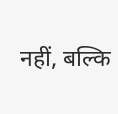नहीं, बल्कि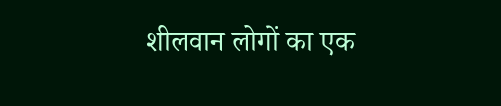शीलवान लोगों का एक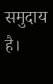समुदाय है।